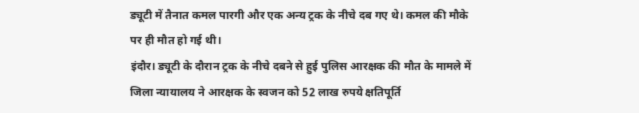ड्यूटी में तैनात कमल पारगी और एक अन्य ट्रक के नीचे दब गए थे। कमल की मौके पर ही मौत हो गई थी।
इंदौर। ड्यूटी के दौरान ट्रक के नीचे दबने से हुई पुलिस आरक्षक की मौत के मामले में जिला न्यायालय ने आरक्षक के स्वजन को 52 लाख रुपये क्षतिपूर्ति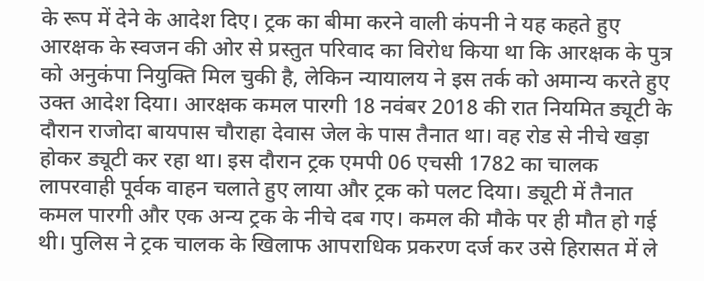के रूप में देने के आदेश दिए। ट्रक का बीमा करने वाली कंपनी ने यह कहते हुए आरक्षक के स्वजन की ओर से प्रस्तुत परिवाद का विरोध किया था कि आरक्षक के पुत्र को अनुकंपा नियुक्ति मिल चुकी है, लेकिन न्यायालय ने इस तर्क को अमान्य करते हुए उक्त आदेश दिया। आरक्षक कमल पारगी 18 नवंबर 2018 की रात नियमित ड्यूटी के दौरान राजोदा बायपास चौराहा देवास जेल के पास तैनात था। वह रोड से नीचे खड़ा होकर ड्यूटी कर रहा था। इस दौरान ट्रक एमपी 06 एचसी 1782 का चालक लापरवाही पूर्वक वाहन चलाते हुए लाया और ट्रक को पलट दिया। ड्यूटी में तैनात कमल पारगी और एक अन्य ट्रक के नीचे दब गए। कमल की मौके पर ही मौत हो गई थी। पुलिस ने ट्रक चालक के खिलाफ आपराधिक प्रकरण दर्ज कर उसे हिरासत में ले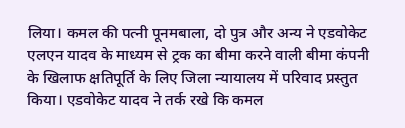लिया। कमल की पत्नी पूनमबाला, दो पुत्र और अन्य ने एडवोकेट एलएन यादव के माध्यम से ट्रक का बीमा करने वाली बीमा कंपनी के खिलाफ क्षतिपूर्ति के लिए जिला न्यायालय में परिवाद प्रस्तुत किया। एडवोकेट यादव ने तर्क रखे कि कमल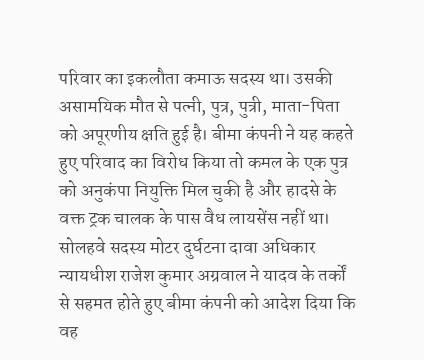परिवार का इकलौता कमाऊ सदस्य था। उसकी असामयिक मौत से पत्नी, पुत्र, पुत्री, माता-पिता को अपूरणीय क्षति हुई है। बीमा कंपनी ने यह कहते हुए परिवाद का विरोध किया तो कमल के एक पुत्र को अनुकंपा नियुक्ति मिल चुकी है और हादसे के वक्त ट्रक चालक के पास वैध लायसेंस नहीं था। सोलहवे सदस्य मोटर दुर्घटना दावा अधिकार न्यायधीश राजेश कुमार अग्रवाल ने यादव के तर्कों से सहमत होते हुए बीमा कंपनी को आदेश दिया कि वह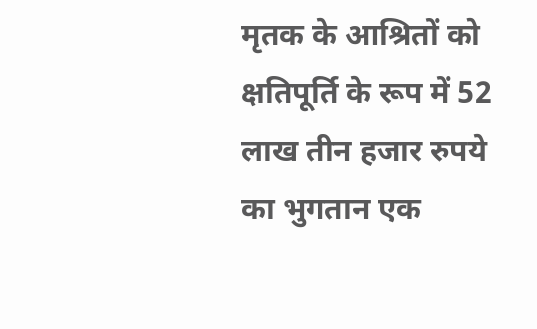मृतक के आश्रितों को क्षतिपूर्ति के रूप में 52 लाख तीन हजार रुपये का भुगतान एक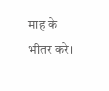माह के भीतर करे।